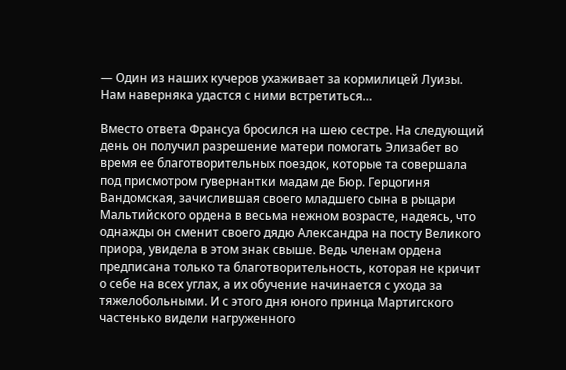— Один из наших кучеров ухаживает за кормилицей Луизы. Нам наверняка удастся с ними встретиться…

Вместо ответа Франсуа бросился на шею сестре. На следующий день он получил разрешение матери помогать Элизабет во время ее благотворительных поездок, которые та совершала под присмотром гувернантки мадам де Бюр. Герцогиня Вандомская, зачислившая своего младшего сына в рыцари Мальтийского ордена в весьма нежном возрасте, надеясь, что однажды он сменит своего дядю Александра на посту Великого приора, увидела в этом знак свыше. Ведь членам ордена предписана только та благотворительность, которая не кричит о себе на всех углах, а их обучение начинается с ухода за тяжелобольными. И с этого дня юного принца Мартигского частенько видели нагруженного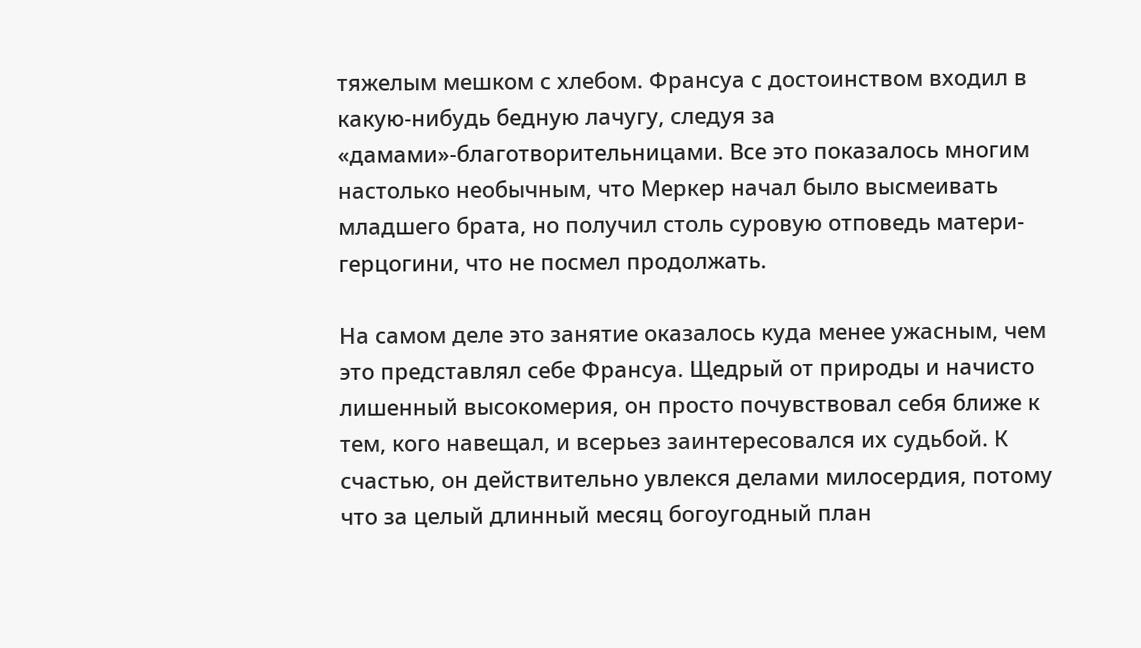тяжелым мешком с хлебом. Франсуа с достоинством входил в какую-нибудь бедную лачугу, следуя за «дамами»-благотворительницами. Все это показалось многим настолько необычным, что Меркер начал было высмеивать младшего брата, но получил столь суровую отповедь матери-герцогини, что не посмел продолжать.

На самом деле это занятие оказалось куда менее ужасным, чем это представлял себе Франсуа. Щедрый от природы и начисто лишенный высокомерия, он просто почувствовал себя ближе к тем, кого навещал, и всерьез заинтересовался их судьбой. К счастью, он действительно увлекся делами милосердия, потому что за целый длинный месяц богоугодный план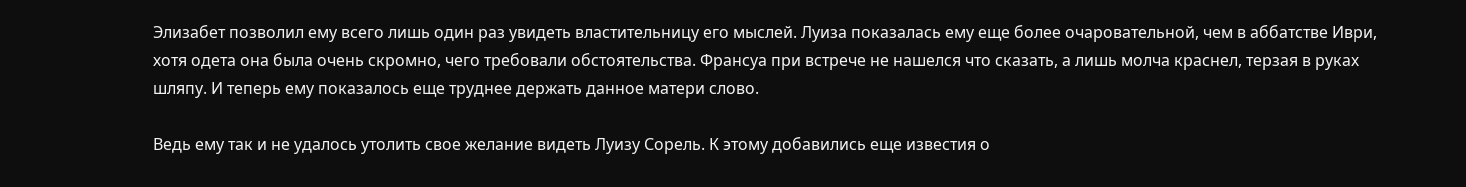Элизабет позволил ему всего лишь один раз увидеть властительницу его мыслей. Луиза показалась ему еще более очаровательной, чем в аббатстве Иври, хотя одета она была очень скромно, чего требовали обстоятельства. Франсуа при встрече не нашелся что сказать, а лишь молча краснел, терзая в руках шляпу. И теперь ему показалось еще труднее держать данное матери слово.

Ведь ему так и не удалось утолить свое желание видеть Луизу Сорель. К этому добавились еще известия о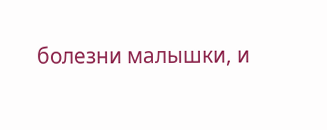болезни малышки, и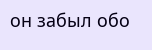он забыл обо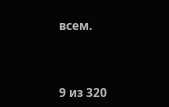всем.



9 из 320